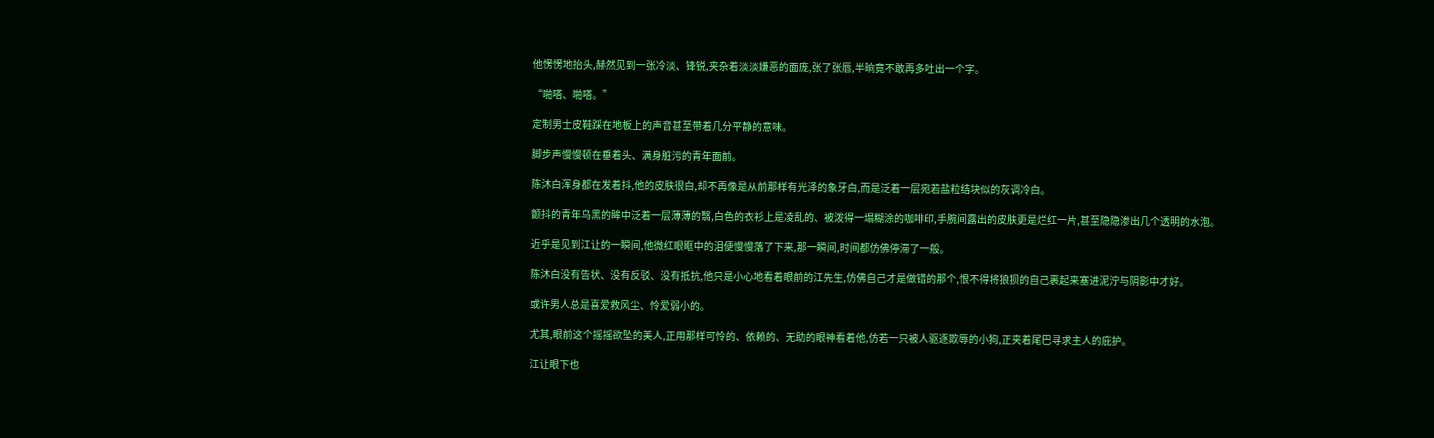他愣愣地抬头,赫然见到一张冷淡、锋锐,夹杂着淡淡嫌恶的面庞,张了张唇,半晌竟不敢再多吐出一个字。

“啪嗒、啪嗒。”

定制男士皮鞋踩在地板上的声音甚至带着几分平静的意味。

脚步声慢慢顿在垂着头、满身脏污的青年面前。

陈沐白浑身都在发着抖,他的皮肤很白,却不再像是从前那样有光泽的象牙白,而是泛着一层宛若盐粒结块似的灰调冷白。

颤抖的青年乌黑的眸中泛着一层薄薄的翳,白色的衣衫上是凌乱的、被泼得一塌糊涂的咖啡印,手腕间露出的皮肤更是烂红一片,甚至隐隐渗出几个透明的水泡。

近乎是见到江让的一瞬间,他微红眼眶中的泪便慢慢落了下来,那一瞬间,时间都仿佛停滞了一般。

陈沐白没有告状、没有反驳、没有抵抗,他只是小心地看着眼前的江先生,仿佛自己才是做错的那个,恨不得将狼狈的自己裹起来塞进泥泞与阴影中才好。

或许男人总是喜爱救风尘、怜爱弱小的。

尤其,眼前这个摇摇欲坠的美人,正用那样可怜的、依赖的、无助的眼神看着他,仿若一只被人驱逐欺辱的小狗,正夹着尾巴寻求主人的庇护。

江让眼下也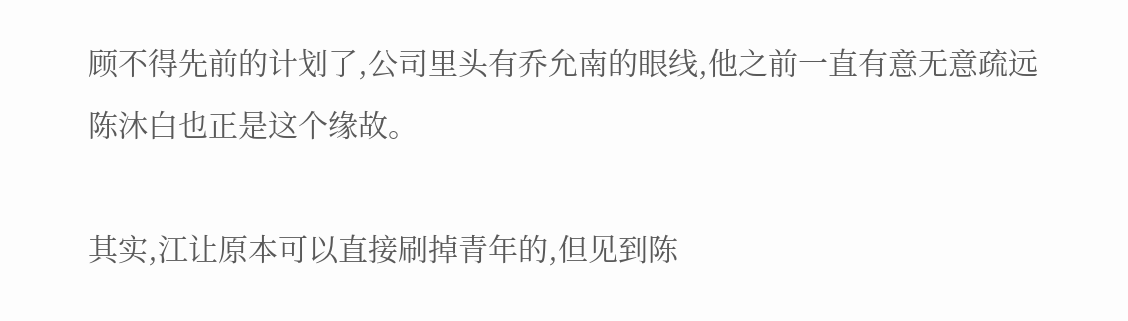顾不得先前的计划了,公司里头有乔允南的眼线,他之前一直有意无意疏远陈沐白也正是这个缘故。

其实,江让原本可以直接刷掉青年的,但见到陈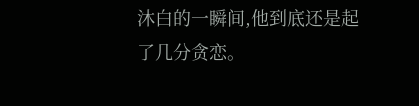沐白的一瞬间,他到底还是起了几分贪恋。